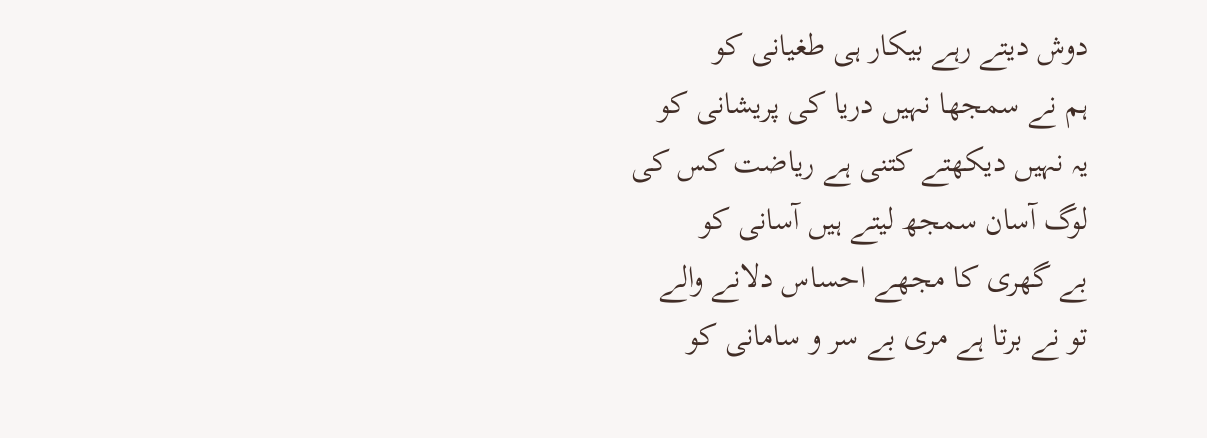دوش دیتے رہے بیکار ہی طغیانی کو
ہم نے سمجھا نہیں دریا کی پریشانی کو
یہ نہیں دیکھتے کتنی ہے ریاضت کس کی
لوگ آسان سمجھ لیتے ہیں آسانی کو
بے گھری کا مجھے احساس دلانے والے
تو نے برتا ہے مری بے سر و سامانی کو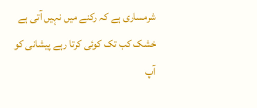شرمساری ہے کہ رکنے میں نہیں آتی ہے
خشک کب تک کوئی کرتا رہے پیشانی کو
آپ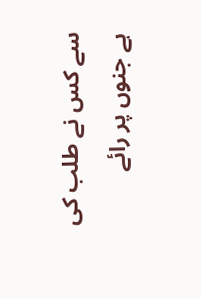سے کس نے طلب کی ہے جنوں پر رائے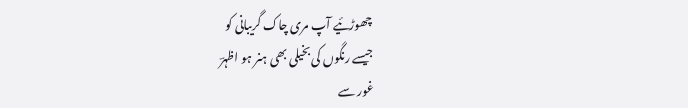چھوڑئیے آپ مری چاک گریبانی کو
جیسے رنگوں کی بخیلی بھی ہنر ہو اظہرؔ
غور سے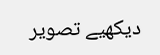دیکھیے تصویر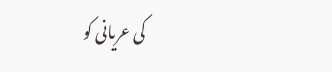کی عریانی کو